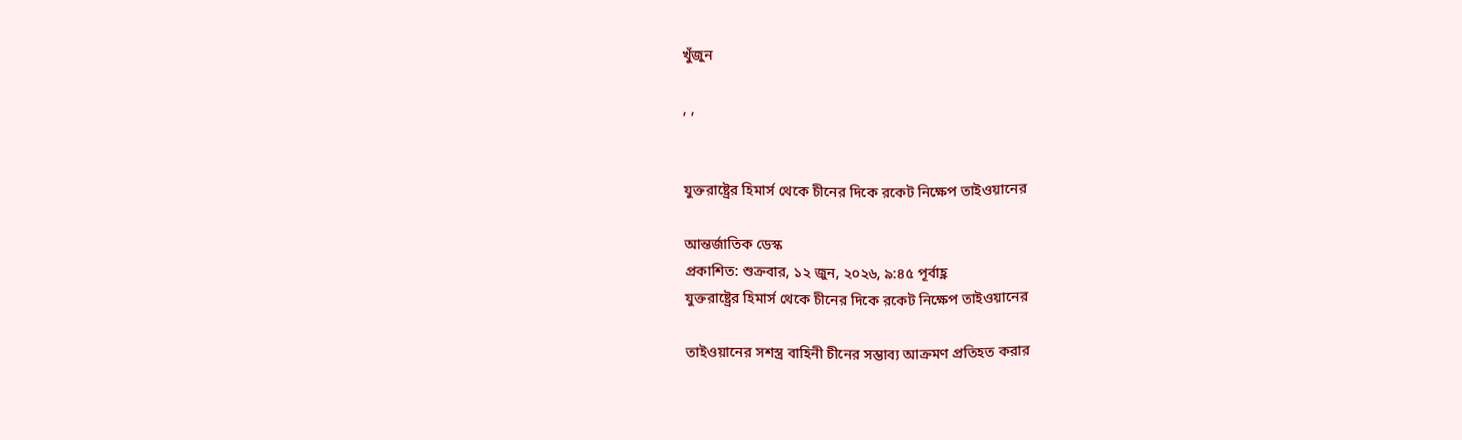খুঁজুন

, ,


যুক্তরাষ্ট্রের হিমার্স থেকে চীনের দিকে রকেট নিক্ষেপ তাইওয়ানের

আন্তর্জাতিক ডেস্ক
প্রকাশিত: শুক্রবার, ১২ জুন, ২০২৬, ৯:৪৫ পূর্বাহ্ণ
যুক্তরাষ্ট্রের হিমার্স থেকে চীনের দিকে রকেট নিক্ষেপ তাইওয়ানের

তাইওয়ানের সশস্ত্র বাহিনী চীনের সম্ভাব্য আক্রমণ প্রতিহত করার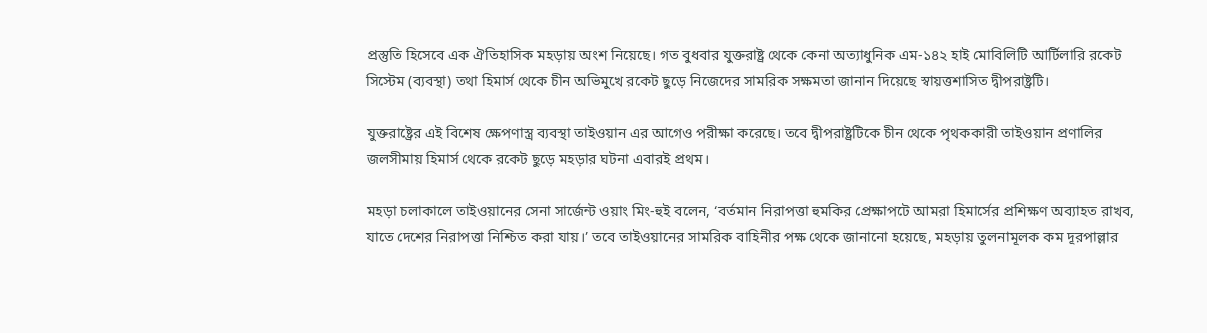প্রস্তুতি হিসেবে এক ঐতিহাসিক মহড়ায় অংশ নিয়েছে। গত বুধবার যুক্তরাষ্ট্র থেকে কেনা অত্যাধুনিক এম-১৪২ হাই মোবিলিটি আর্টিলারি রকেট সিস্টেম (ব্যবস্থা) তথা হিমার্স থেকে চীন অভিমুখে রকেট ছুড়ে নিজেদের সামরিক সক্ষমতা জানান দিয়েছে স্বায়ত্তশাসিত দ্বীপরাষ্ট্রটি।

যুক্তরাষ্ট্রের এই বিশেষ ক্ষেপণাস্ত্র ব্যবস্থা তাইওয়ান এর আগেও পরীক্ষা করেছে। তবে দ্বীপরাষ্ট্রটিকে চীন থেকে পৃথককারী তাইওয়ান প্রণালির জলসীমায় হিমার্স থেকে রকেট ছুড়ে মহড়ার ঘটনা এবারই প্রথম।

মহড়া চলাকালে তাইওয়ানের সেনা সার্জেন্ট ওয়াং মিং-হুই বলেন, ‘বর্তমান নিরাপত্তা হুমকির প্রেক্ষাপটে আমরা হিমার্সের প্রশিক্ষণ অব্যাহত রাখব, যাতে দেশের নিরাপত্তা নিশ্চিত করা যায়।’ তবে তাইওয়ানের সামরিক বাহিনীর পক্ষ থেকে জানানো হয়েছে, মহড়ায় তুলনামূলক কম দূরপাল্লার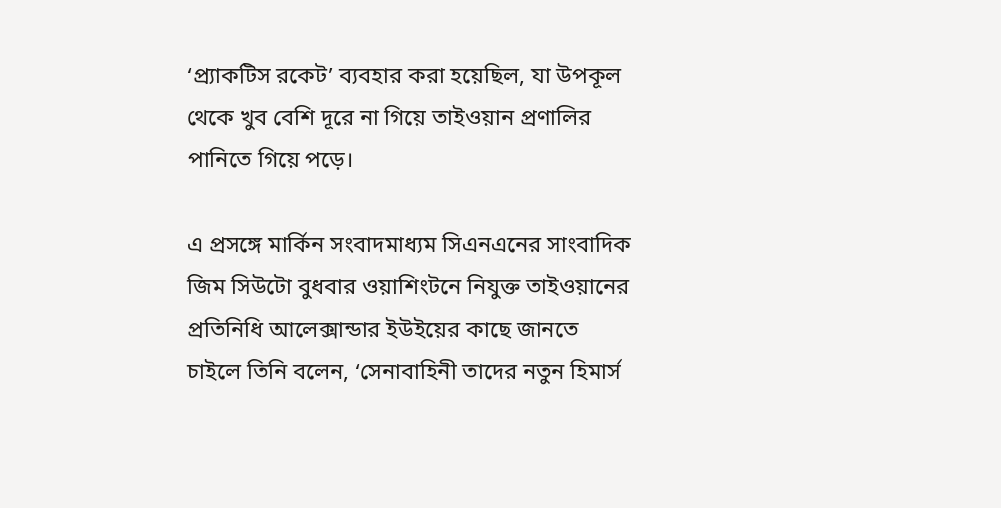‘প্র্যাকটিস রকেট’ ব্যবহার করা হয়েছিল, যা উপকূল থেকে খুব বেশি দূরে না গিয়ে তাইওয়ান প্রণালির পানিতে গিয়ে পড়ে।

এ প্রসঙ্গে মার্কিন সংবাদমাধ্যম সিএনএনের সাংবাদিক জিম সিউটো বুধবার ওয়াশিংটনে নিযুক্ত তাইওয়ানের প্রতিনিধি আলেক্সান্ডার ইউইয়ের কাছে জানতে চাইলে তিনি বলেন, ‘সেনাবাহিনী তাদের নতুন হিমার্স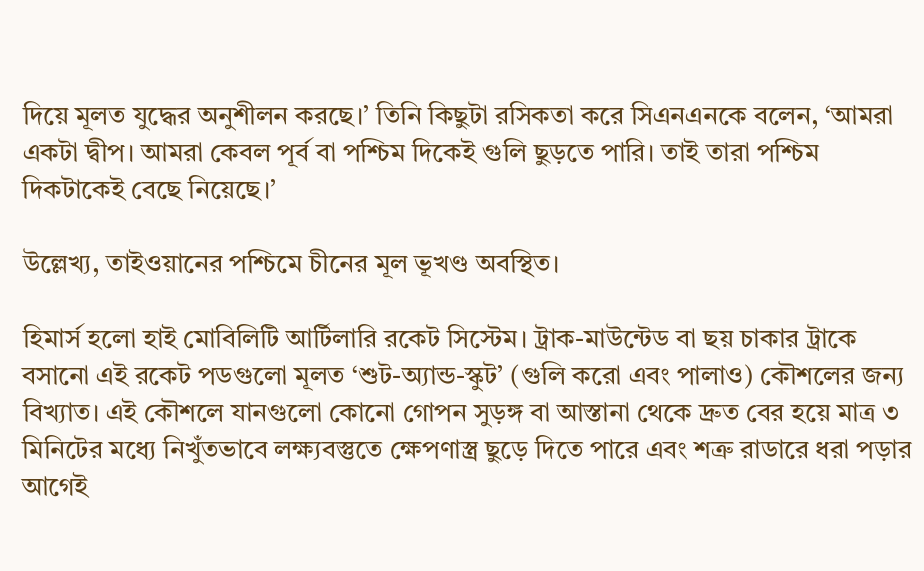দিয়ে মূলত যুদ্ধের অনুশীলন করছে।’ তিনি কিছুটা রসিকতা করে সিএনএনকে বলেন, ‘আমরা একটা দ্বীপ। আমরা কেবল পূর্ব বা পশ্চিম দিকেই গুলি ছুড়তে পারি। তাই তারা পশ্চিম দিকটাকেই বেছে নিয়েছে।’

উল্লেখ্য, তাইওয়ানের পশ্চিমে চীনের মূল ভূখণ্ড অবস্থিত।

হিমার্স হলো হাই মোবিলিটি আর্টিলারি রকেট সিস্টেম। ট্রাক-মাউন্টেড বা ছয় চাকার ট্রাকে বসানো এই রকেট পডগুলো মূলত ‘শুট-অ্যান্ড-স্কুট’ (গুলি করো এবং পালাও) কৌশলের জন্য বিখ্যাত। এই কৌশলে যানগুলো কোনো গোপন সুড়ঙ্গ বা আস্তানা থেকে দ্রুত বের হয়ে মাত্র ৩ মিনিটের মধ্যে নিখুঁতভাবে লক্ষ্যবস্তুতে ক্ষেপণাস্ত্র ছুড়ে দিতে পারে এবং শত্রু রাডারে ধরা পড়ার আগেই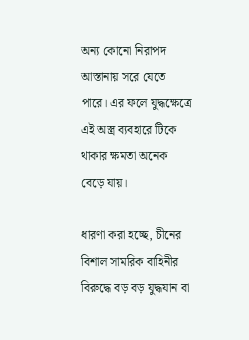অন্য কোনো নিরাপদ আস্তানায় সরে যেতে পারে। এর ফলে যুদ্ধক্ষেত্রে এই অস্ত্র ব্যবহারে টিকে থাকার ক্ষমতা অনেক বেড়ে যায়।

ধারণা করা হচ্ছে, চীনের বিশাল সামরিক বাহিনীর বিরুদ্ধে বড় বড় যুদ্ধযান বা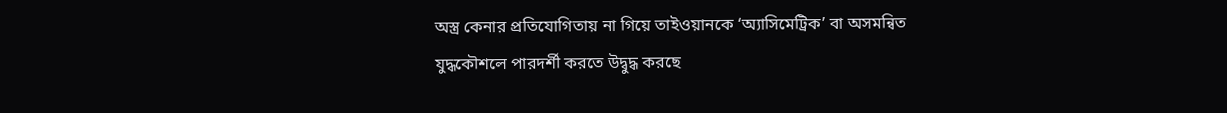অস্ত্র কেনার প্রতিযোগিতায় না গিয়ে তাইওয়ানকে ‘অ্যাসিমেট্রিক’ বা অসমন্বিত যুদ্ধকৌশলে পারদর্শী করতে উদ্বুদ্ধ করছে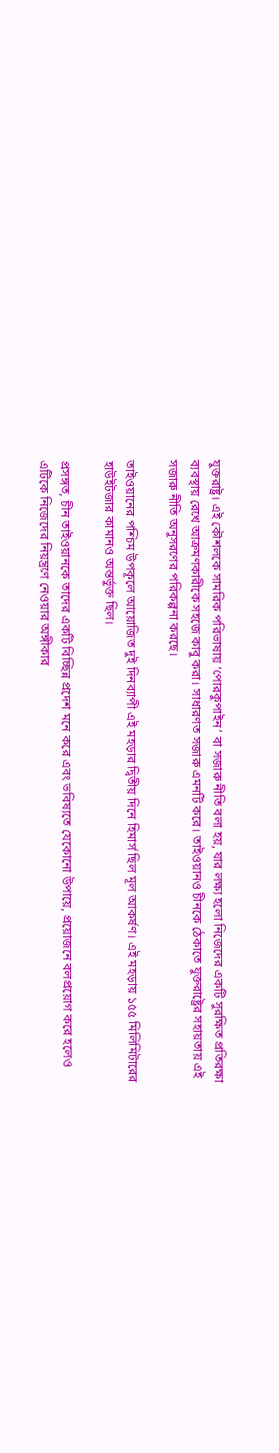যুক্তরাষ্ট্র। এই কৌশলকে সামরিক পরিভাষায় ‘পোরকুপাইন’ বা সজারু নীতি বলা হয়, যার লক্ষ্য হলো নিজেদের একটি সুরক্ষিত প্রতিরক্ষা ব্যবস্থায় রেখে আক্রমণকারীকে সহজে কাবু করা। সাধারণত সজারু এমনটি করে। তাইওয়ানও চীনকে ঠেকাতে যুক্তরাষ্ট্রের সহায়তায় এই সজারু নীতি অনুসরণের পরিকল্পনা করছে।

তাইওয়ানের পশ্চিম উপকূলে আয়োজিত দুই দিনব্যাপী এই মহড়ার দ্বিতীয় দিনে হিমার্স ছিল মূল আকর্ষণ। এই মহড়ায় ১৫৫ মিলিমিটারের হাউইটজার কামানও অন্তর্ভুক্ত ছিল।

প্রসঙ্গত, চীন তাইওয়ানকে তাদের একটি বিচ্ছিন্ন প্রদেশ মনে করে এবং ভবিষ্যতে যেকোনো উপায়ে, প্রয়োজনে বলপ্রয়োগ করে হলেও এটিকে নিজেদের নিয়ন্ত্রণে নেওয়ার অঙ্গীকার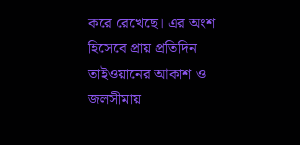করে রেখেছে। এর অংশ হিসেবে প্রায় প্রতিদিন তাইওয়ানের আকাশ ও জলসীমায়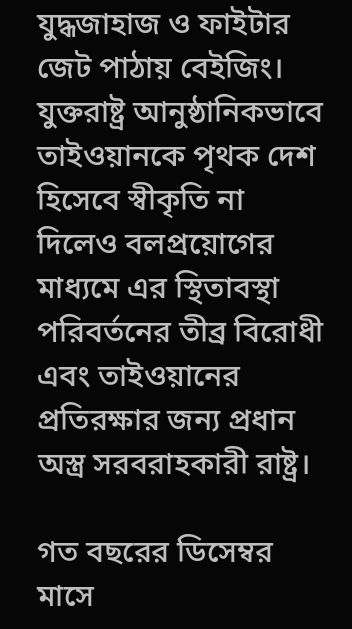যুদ্ধজাহাজ ও ফাইটার জেট পাঠায় বেইজিং। যুক্তরাষ্ট্র আনুষ্ঠানিকভাবে তাইওয়ানকে পৃথক দেশ হিসেবে স্বীকৃতি না দিলেও বলপ্রয়োগের মাধ্যমে এর স্থিতাবস্থা পরিবর্তনের তীব্র বিরোধী এবং তাইওয়ানের প্রতিরক্ষার জন্য প্রধান অস্ত্র সরবরাহকারী রাষ্ট্র।

গত বছরের ডিসেম্বর মাসে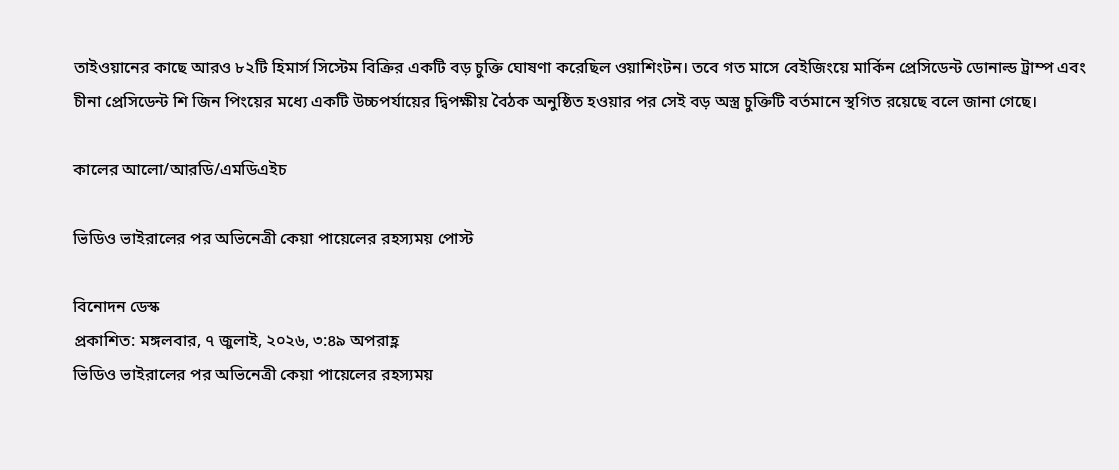তাইওয়ানের কাছে আরও ৮২টি হিমার্স সিস্টেম বিক্রির একটি বড় চুক্তি ঘোষণা করেছিল ওয়াশিংটন। তবে গত মাসে বেইজিংয়ে মার্কিন প্রেসিডেন্ট ডোনাল্ড ট্রাম্প এবং চীনা প্রেসিডেন্ট শি জিন পিংয়ের মধ্যে একটি উচ্চপর্যায়ের দ্বিপক্ষীয় বৈঠক অনুষ্ঠিত হওয়ার পর সেই বড় অস্ত্র চুক্তিটি বর্তমানে স্থগিত রয়েছে বলে জানা গেছে।

কালের আলো/আরডি/এমডিএইচ

ভিডিও ভাইরালের পর অভিনেত্রী কেয়া পায়েলের রহস্যময় পোস্ট

বিনোদন ডেস্ক
প্রকাশিত: মঙ্গলবার, ৭ জুলাই, ২০২৬, ৩:৪৯ অপরাহ্ণ
ভিডিও ভাইরালের পর অভিনেত্রী কেয়া পায়েলের রহস্যময়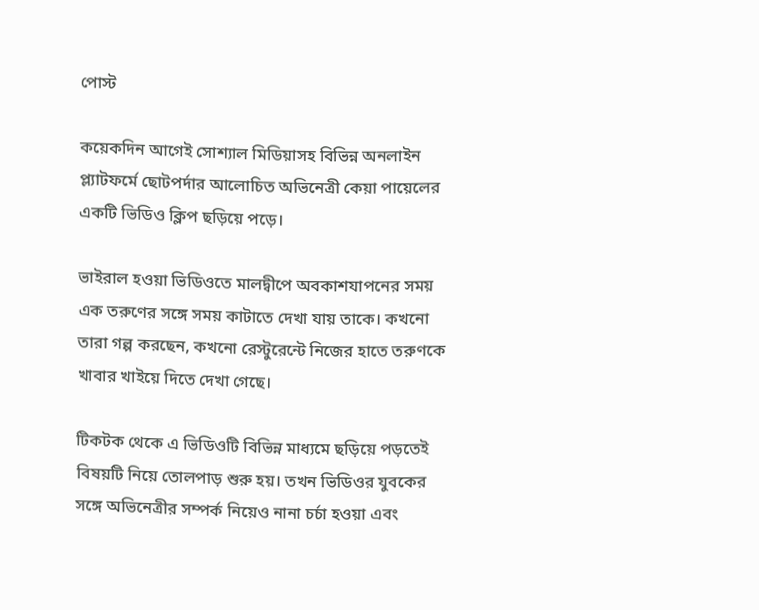পোস্ট

কয়েকদিন আগেই সোশ্যাল মিডিয়াসহ বিভিন্ন অনলাইন প্ল্যাটফর্মে ছোটপর্দার আলোচিত অভিনেত্রী কেয়া পায়েলের একটি ভিডিও ক্লিপ ছড়িয়ে পড়ে।

ভাইরাল হওয়া ভিডিওতে মালদ্বীপে অবকাশযাপনের সময় এক তরুণের সঙ্গে সময় কাটাতে দেখা যায় তাকে। কখনো তারা গল্প করছেন, কখনো রেস্টুরেন্টে নিজের হাতে তরুণকে খাবার খাইয়ে দিতে দেখা গেছে।

টিকটক থেকে এ ভিডিওটি বিভিন্ন মাধ্যমে ছড়িয়ে পড়তেই বিষয়টি নিয়ে তোলপাড় শুরু হয়। তখন ভিডিওর যুবকের সঙ্গে অভিনেত্রীর সম্পর্ক নিয়েও নানা চর্চা হওয়া এবং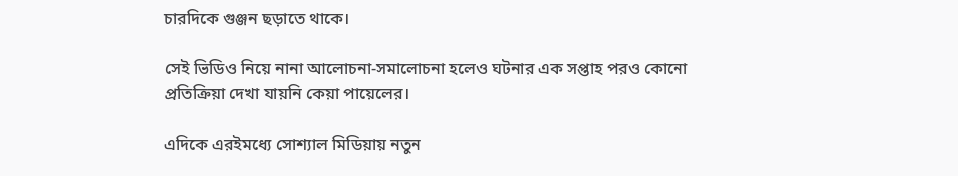চারদিকে গুঞ্জন ছড়াতে থাকে।

সেই ভিডিও নিয়ে নানা আলোচনা-সমালোচনা হলেও ঘটনার এক সপ্তাহ পরও কোনো প্রতিক্রিয়া দেখা যায়নি কেয়া পায়েলের।

এদিকে এরইমধ্যে সোশ্যাল মিডিয়ায় নতুন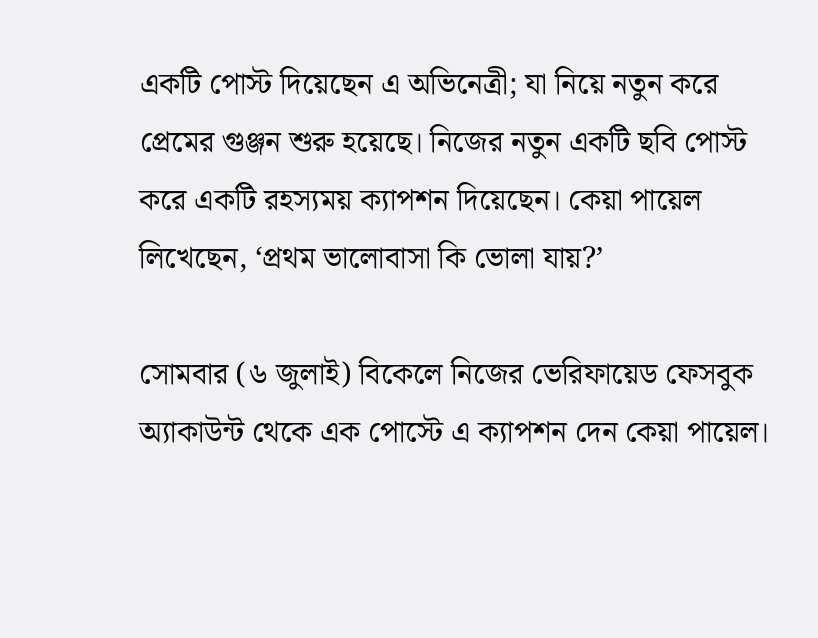একটি পোস্ট দিয়েছেন এ অভিনেত্রী; যা নিয়ে নতুন করে প্রেমের গুঞ্জন শুরু হয়েছে। নিজের নতুন একটি ছবি পোস্ট করে একটি রহস্যময় ক্যাপশন দিয়েছেন। কেয়া পায়েল লিখেছেন, ‘প্রথম ভালোবাসা কি ভোলা যায়?’

সোমবার (৬ জুলাই) বিকেলে নিজের ভেরিফায়েড ফেসবুক অ্যাকাউন্ট থেকে এক পোস্টে এ ক্যাপশন দেন কেয়া পায়েল।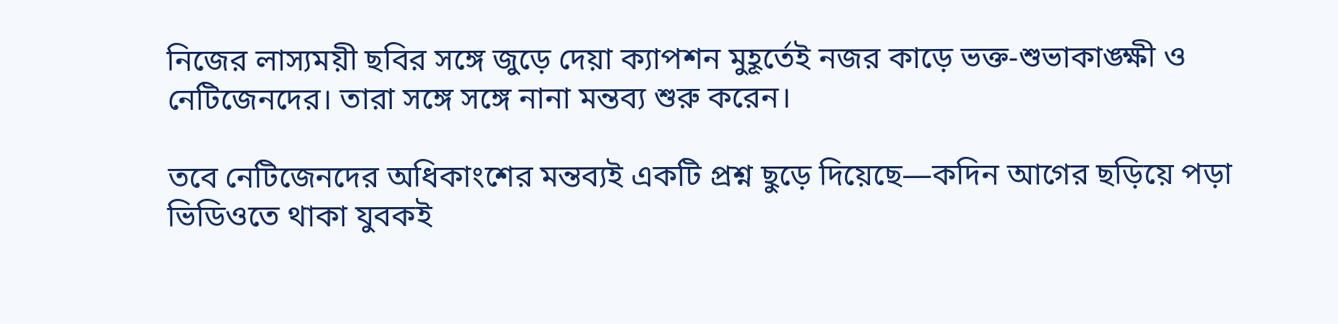নিজের লাস্যময়ী ছবির সঙ্গে জুড়ে দেয়া ক্যাপশন মুহূর্তেই নজর কাড়ে ভক্ত-শুভাকাঙ্ক্ষী ও নেটিজেনদের। তারা সঙ্গে সঙ্গে নানা মন্তব্য শুরু করেন।

তবে নেটিজেনদের অধিকাংশের মন্তব্যই একটি প্রশ্ন ছুড়ে দিয়েছে―কদিন আগের ছড়িয়ে পড়া ভিডিওতে থাকা যুবকই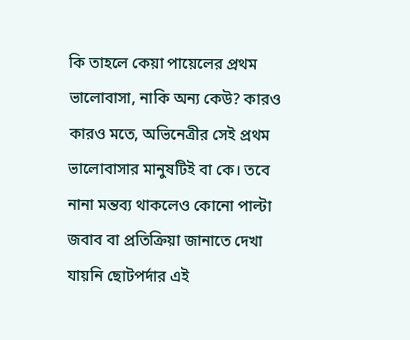কি তাহলে কেয়া পায়েলের প্রথম ভালোবাসা, নাকি অন্য কেউ? কারও কারও মতে, অভিনেত্রীর সেই প্রথম ভালোবাসার মানুষটিই বা কে। তবে নানা মন্তব্য থাকলেও কোনো পাল্টা জবাব বা প্রতিক্রিয়া জানাতে দেখা যায়নি ছোটপর্দার এই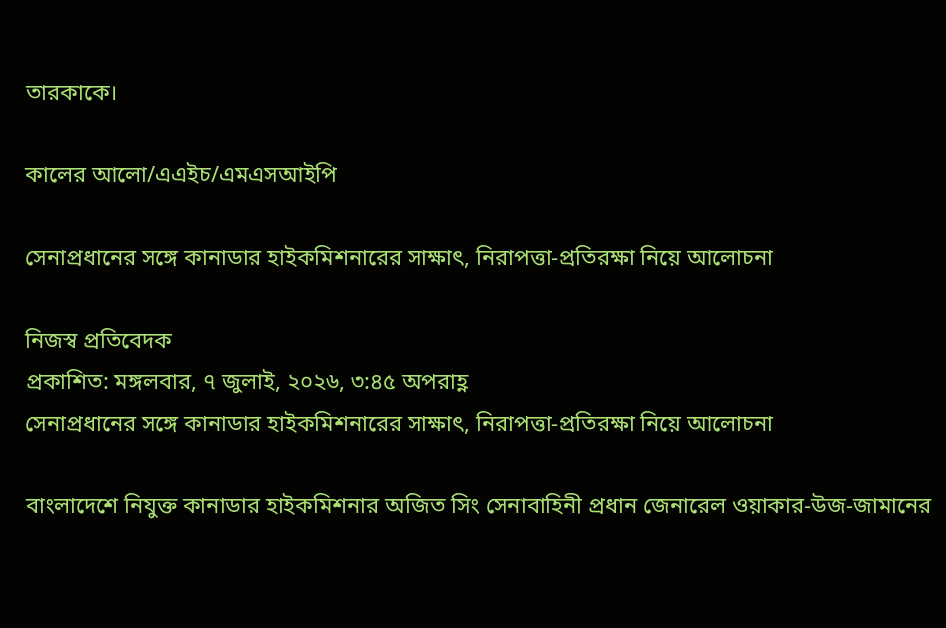তারকাকে।

কালের আলো/এএইচ/এমএসআইপি

সেনাপ্রধানের সঙ্গে কানাডার হাইকমিশনারের সাক্ষাৎ, নিরাপত্তা-প্রতিরক্ষা নিয়ে আলোচনা

নিজস্ব প্রতিবেদক
প্রকাশিত: মঙ্গলবার, ৭ জুলাই, ২০২৬, ৩:৪৫ অপরাহ্ণ
সেনাপ্রধানের সঙ্গে কানাডার হাইকমিশনারের সাক্ষাৎ, নিরাপত্তা-প্রতিরক্ষা নিয়ে আলোচনা

বাংলাদেশে নিযুক্ত কানাডার হাইকমিশনার অজিত সিং সেনাবাহিনী প্রধান জেনারেল ওয়াকার-উজ-জামানের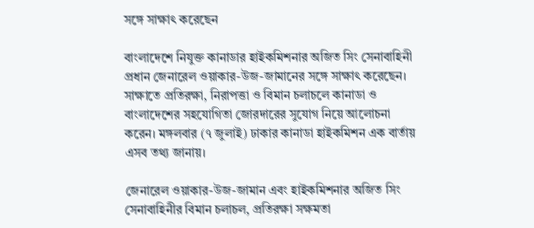সঙ্গে সাক্ষাৎ করেছেন

বাংলাদেশে নিযুক্ত কানাডার হাইকমিশনার অজিত সিং সেনাবাহিনী প্রধান জেনারেল ওয়াকার-উজ-জামানের সঙ্গে সাক্ষাৎ করেছেন। সাক্ষাতে প্রতিরক্ষা, নিরাপত্তা ও বিমান চলাচলে কানাডা ও বাংলাদেশের সহযোগিতা জোরদারের সুযোগ নিয়ে আলোচনা করেন। মঙ্গলবার (৭ জুলাই) ঢাকার কানাডা হাইকমিশন এক বার্তায় এসব তথ্য জানায়।

জেনারেল ওয়াকার-উজ-জামান এবং হাইকমিশনার অজিত সিং সেনাবাহিনীর বিমান চলাচল, প্রতিরক্ষা সক্ষমতা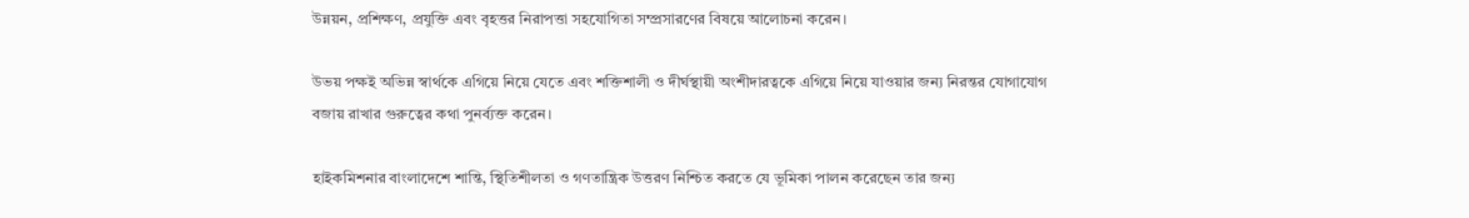উন্নয়ন, প্রশিক্ষণ, প্রযুক্তি এবং বৃহত্তর নিরাপত্তা সহযোগিতা সম্প্রসারণের বিষয়ে আলোচনা করেন।

উভয় পক্ষই অভিন্ন স্বার্থকে এগিয়ে নিয়ে যেতে এবং শক্তিশালী ও দীর্ঘস্থায়ী অংশীদারত্বকে এগিয়ে নিয়ে যাওয়ার জন্য নিরন্তর যোগাযোগ বজায় রাখার গুরুত্বের কথা পুনর্ব্যক্ত করেন।

হাইকমিশনার বাংলাদেশে শান্তি, স্থিতিশীলতা ও গণতান্ত্রিক উত্তরণ নিশ্চিত করতে যে ভূমিকা পালন করেছেন তার জন্য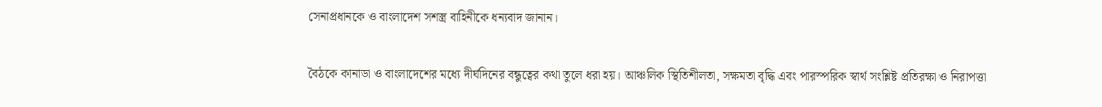সেনাপ্রধানকে ও বাংলাদেশ সশস্ত্র বাহিনীকে ধন্যবাদ জানান।

বৈঠকে কানাডা ও বাংলাদেশের মধ্যে দীর্ঘদিনের বন্ধুত্বের কথা তুলে ধরা হয়। আঞ্চলিক স্থিতিশীলতা, সক্ষমতা বৃদ্ধি এবং পারস্পরিক স্বার্থ সংশ্লিষ্ট প্রতিরক্ষা ও নিরাপত্তা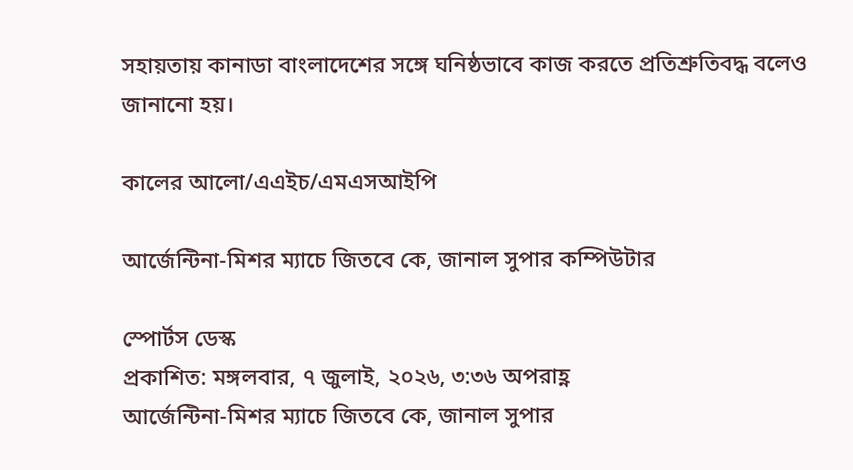সহায়তায় কানাডা বাংলাদেশের সঙ্গে ঘনিষ্ঠভাবে কাজ করতে প্রতিশ্রুতিবদ্ধ বলেও জানানো হয়।

কালের আলো/এএইচ/এমএসআইপি

আর্জেন্টিনা-মিশর ম্যাচে জিতবে কে, জানাল সুপার কম্পিউটার

স্পোর্টস ডেস্ক
প্রকাশিত: মঙ্গলবার, ৭ জুলাই, ২০২৬, ৩:৩৬ অপরাহ্ণ
আর্জেন্টিনা-মিশর ম্যাচে জিতবে কে, জানাল সুপার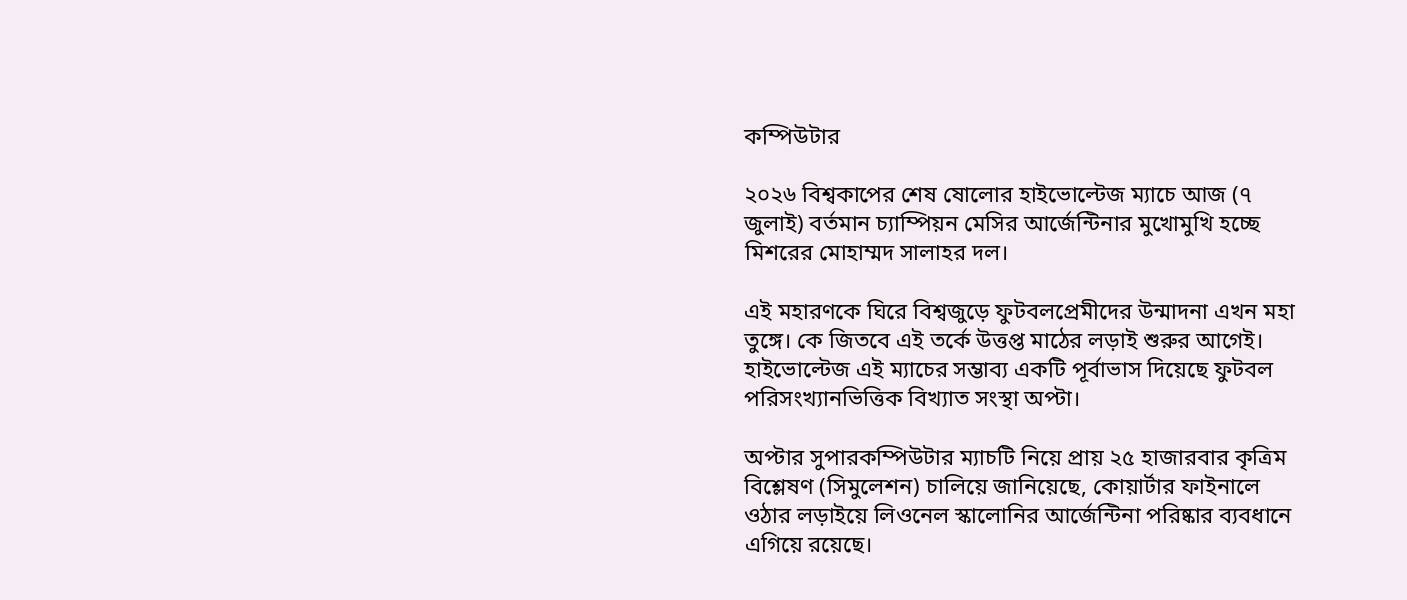কম্পিউটার

২০২৬ বিশ্বকাপের শেষ ষোলোর হাইভোল্টেজ ম্যাচে আজ (৭ জুলাই) বর্তমান চ্যাম্পিয়ন মেসির আর্জেন্টিনার মুখোমুখি হচ্ছে মিশরের মোহাম্মদ সালাহর দল।

এই মহারণকে ঘিরে বিশ্বজুড়ে ফুটবলপ্রেমীদের উন্মাদনা এখন মহা তুঙ্গে। কে জিতবে এই তর্কে উত্তপ্ত মাঠের লড়াই শুরুর আগেই। হাইভোল্টেজ এই ম্যাচের সম্ভাব্য একটি পূর্বাভাস দিয়েছে ফুটবল পরিসংখ্যানভিত্তিক বিখ্যাত সংস্থা অপ্টা।

অপ্টার সুপারকম্পিউটার ম্যাচটি নিয়ে প্রায় ২৫ হাজারবার কৃত্রিম বিশ্লেষণ (সিমুলেশন) চালিয়ে জানিয়েছে, কোয়ার্টার ফাইনালে ওঠার লড়াইয়ে লিওনেল স্কালোনির আর্জেন্টিনা পরিষ্কার ব্যবধানে এগিয়ে রয়েছে।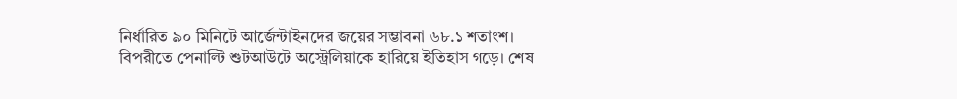নির্ধারিত ৯০ মিনিটে আর্জেন্টাইনদের জয়ের সম্ভাবনা ৬৮.১ শতাংশ। বিপরীতে পেনাল্টি শুটআউটে অস্ট্রেলিয়াকে হারিয়ে ইতিহাস গড়ে। শেষ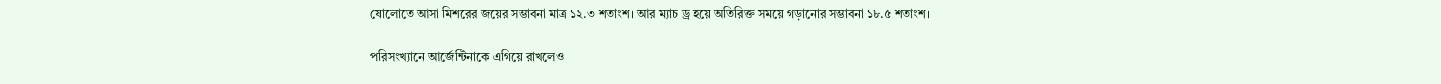ষোলোতে আসা মিশরের জয়ের সম্ভাবনা মাত্র ১২.৩ শতাংশ। আর ম্যাচ ড্র হয়ে অতিরিক্ত সময়ে গড়ানোর সম্ভাবনা ১৮.৫ শতাংশ।

পরিসংখ্যানে আর্জেন্টিনাকে এগিয়ে রাখলেও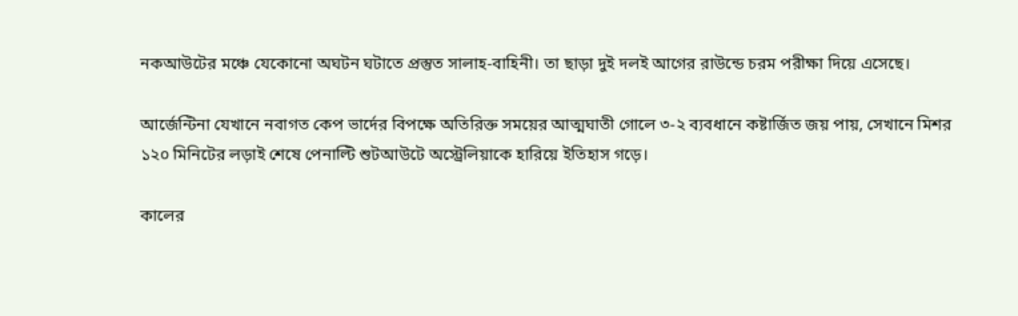নকআউটের মঞ্চে যেকোনো অঘটন ঘটাতে প্রস্তুত সালাহ-বাহিনী। তা ছাড়া দুই দলই আগের রাউন্ডে চরম পরীক্ষা দিয়ে এসেছে।

আর্জেন্টিনা যেখানে নবাগত কেপ ভার্দের বিপক্ষে অতিরিক্ত সময়ের আত্মঘাতী গোলে ৩-২ ব্যবধানে কষ্টার্জিত জয় পায়, সেখানে মিশর ১২০ মিনিটের লড়াই শেষে পেনাল্টি শুটআউটে অস্ট্রেলিয়াকে হারিয়ে ইতিহাস গড়ে।

কালের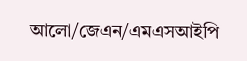আলো/জেএন/এমএসআইপি